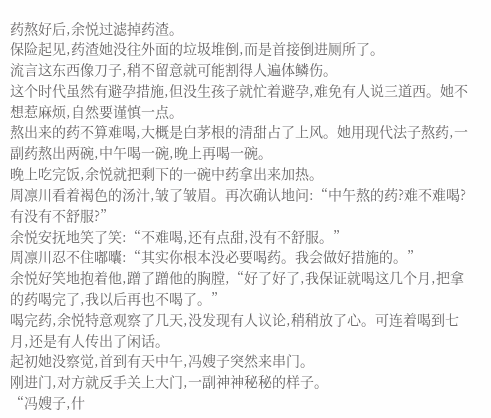药熬好后,余悦过滤掉药渣。
保险起见,药渣她没往外面的垃圾堆倒,而是首接倒进厕所了。
流言这东西像刀子,稍不留意就可能割得人遍体鳞伤。
这个时代虽然有避孕措施,但没生孩子就忙着避孕,难免有人说三道西。她不想惹麻烦,自然要谨慎一点。
熬出来的药不算难喝,大概是白茅根的清甜占了上风。她用现代法子熬药,一副药熬出两碗,中午喝一碗,晚上再喝一碗。
晚上吃完饭,余悦就把剩下的一碗中药拿出来加热。
周凛川看着褐色的汤汁,皱了皱眉。再次确认地问:“中午熬的药?难不难喝?有没有不舒服?”
余悦安抚地笑了笑:“不难喝,还有点甜,没有不舒服。”
周凛川忍不住嘟囔:“其实你根本没必要喝药。我会做好措施的。”
余悦好笑地抱着他,蹭了蹭他的胸膛,“好了好了,我保证就喝这几个月,把拿的药喝完了,我以后再也不喝了。”
喝完药,余悦特意观察了几天,没发现有人议论,稍稍放了心。可连着喝到七月,还是有人传出了闲话。
起初她没察觉,首到有天中午,冯嫂子突然来串门。
刚进门,对方就反手关上大门,一副神神秘秘的样子。
“冯嫂子,什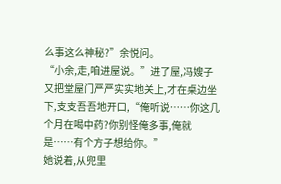么事这么神秘?”余悦问。
“小余,走,咱进屋说。”进了屋,冯嫂子又把堂屋门严严实实地关上,才在桌边坐下,支支吾吾地开口,“俺听说……你这几个月在喝中药?你别怪俺多事,俺就是……有个方子想给你。”
她说着,从兜里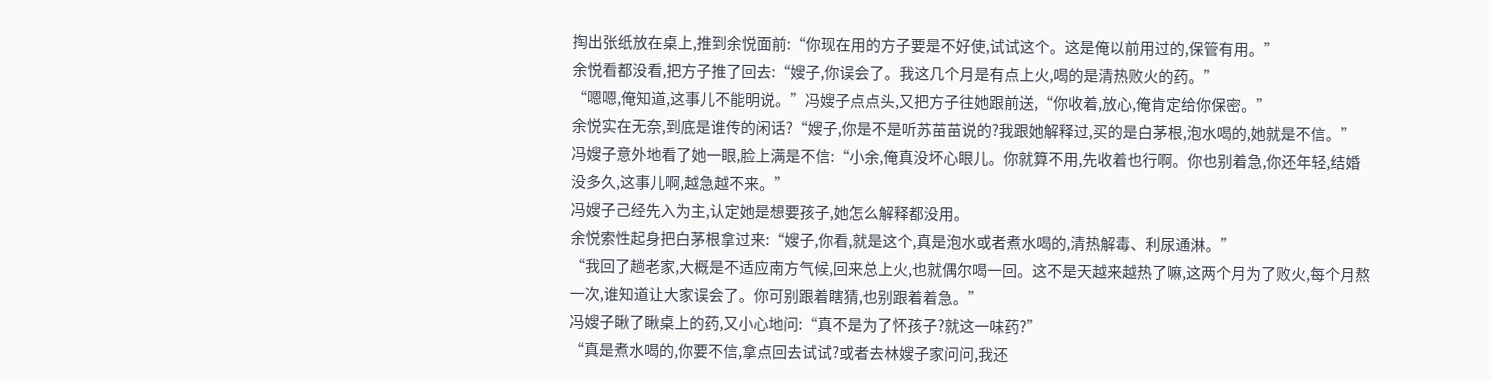掏出张纸放在桌上,推到余悦面前:“你现在用的方子要是不好使,试试这个。这是俺以前用过的,保管有用。”
余悦看都没看,把方子推了回去:“嫂子,你误会了。我这几个月是有点上火,喝的是清热败火的药。”
“嗯嗯,俺知道,这事儿不能明说。”冯嫂子点点头,又把方子往她跟前送,“你收着,放心,俺肯定给你保密。”
余悦实在无奈,到底是谁传的闲话?“嫂子,你是不是听苏苗苗说的?我跟她解释过,买的是白茅根,泡水喝的,她就是不信。”
冯嫂子意外地看了她一眼,脸上满是不信:“小余,俺真没坏心眼儿。你就算不用,先收着也行啊。你也别着急,你还年轻,结婚没多久,这事儿啊,越急越不来。”
冯嫂子己经先入为主,认定她是想要孩子,她怎么解释都没用。
余悦索性起身把白茅根拿过来:“嫂子,你看,就是这个,真是泡水或者煮水喝的,清热解毒、利尿通淋。”
“我回了趟老家,大概是不适应南方气候,回来总上火,也就偶尔喝一回。这不是天越来越热了嘛,这两个月为了败火,每个月熬一次,谁知道让大家误会了。你可别跟着瞎猜,也别跟着着急。”
冯嫂子瞅了瞅桌上的药,又小心地问:“真不是为了怀孩子?就这一味药?”
“真是煮水喝的,你要不信,拿点回去试试?或者去林嫂子家问问,我还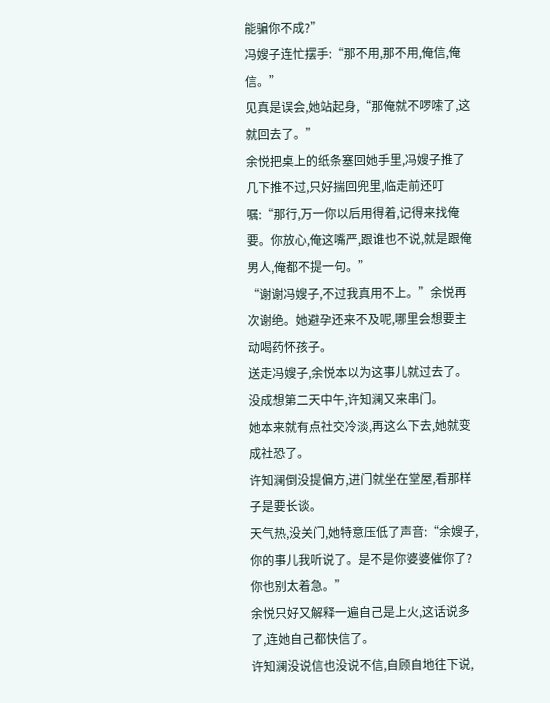能骗你不成?”
冯嫂子连忙摆手:“那不用,那不用,俺信,俺信。”
见真是误会,她站起身,“那俺就不啰嗦了,这就回去了。”
余悦把桌上的纸条塞回她手里,冯嫂子推了几下推不过,只好揣回兜里,临走前还叮嘱:“那行,万一你以后用得着,记得来找俺要。你放心,俺这嘴严,跟谁也不说,就是跟俺男人,俺都不提一句。”
“谢谢冯嫂子,不过我真用不上。”余悦再次谢绝。她避孕还来不及呢,哪里会想要主动喝药怀孩子。
送走冯嫂子,余悦本以为这事儿就过去了。没成想第二天中午,许知澜又来串门。
她本来就有点社交冷淡,再这么下去,她就变成社恐了。
许知澜倒没提偏方,进门就坐在堂屋,看那样子是要长谈。
天气热,没关门,她特意压低了声音:“余嫂子,你的事儿我听说了。是不是你婆婆催你了?你也别太着急。”
余悦只好又解释一遍自己是上火,这话说多了,连她自己都快信了。
许知澜没说信也没说不信,自顾自地往下说,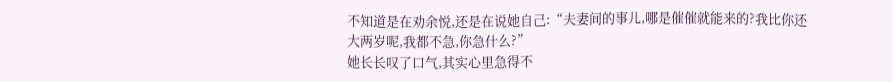不知道是在劝余悦,还是在说她自己:“夫妻间的事儿,哪是催催就能来的?我比你还大两岁呢,我都不急,你急什么?”
她长长叹了口气,其实心里急得不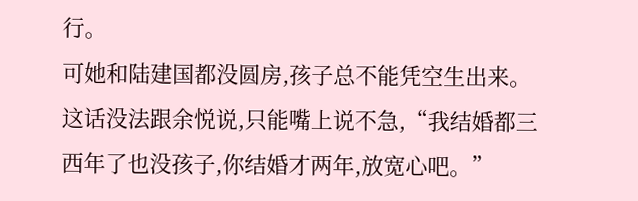行。
可她和陆建国都没圆房,孩子总不能凭空生出来。这话没法跟余悦说,只能嘴上说不急,“我结婚都三西年了也没孩子,你结婚才两年,放宽心吧。”